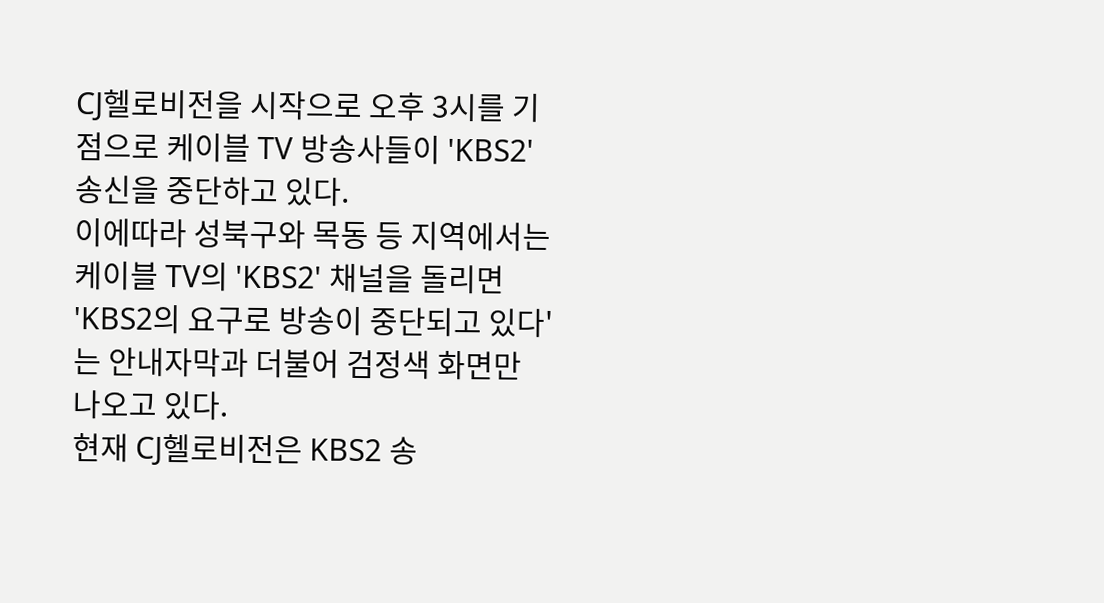CJ헬로비전을 시작으로 오후 3시를 기점으로 케이블 TV 방송사들이 'KBS2' 송신을 중단하고 있다.
이에따라 성북구와 목동 등 지역에서는 케이블 TV의 'KBS2' 채널을 돌리면 'KBS2의 요구로 방송이 중단되고 있다'는 안내자막과 더불어 검정색 화면만 나오고 있다.
현재 CJ헬로비전은 KBS2 송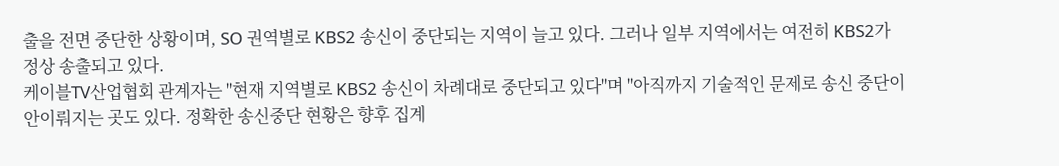출을 전면 중단한 상황이며, SO 권역별로 KBS2 송신이 중단되는 지역이 늘고 있다. 그러나 일부 지역에서는 여전히 KBS2가 정상 송출되고 있다.
케이블TV산업협회 관계자는 "현재 지역별로 KBS2 송신이 차례대로 중단되고 있다"며 "아직까지 기술적인 문제로 송신 중단이 안이뤄지는 곳도 있다. 정확한 송신중단 현황은 향후 집계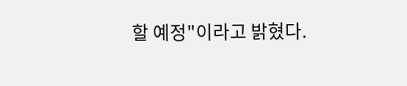할 예정"이라고 밝혔다.